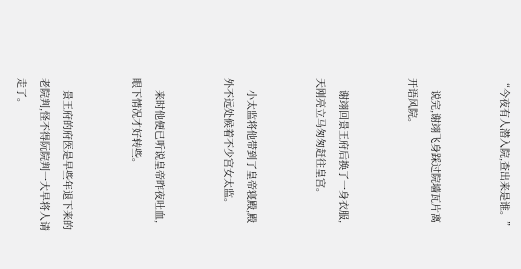“今夜有人潜入院,查出来是谁。”


    说完,谢翊飞身踩过院墙瓦片离开语风院。


    谢翊回景王府后换了一身衣服,天刚亮立马匆匆赶往皇宫。


    小太监将他带到了皇帝寝殿,殿外不远处候着不少宫女太监。


    来时他便已听说皇帝昨夜吐血,眼下情况才好转些。


    景王府的府医是早些年退下来的老院判,怪不得阮院判一大早将人请走了。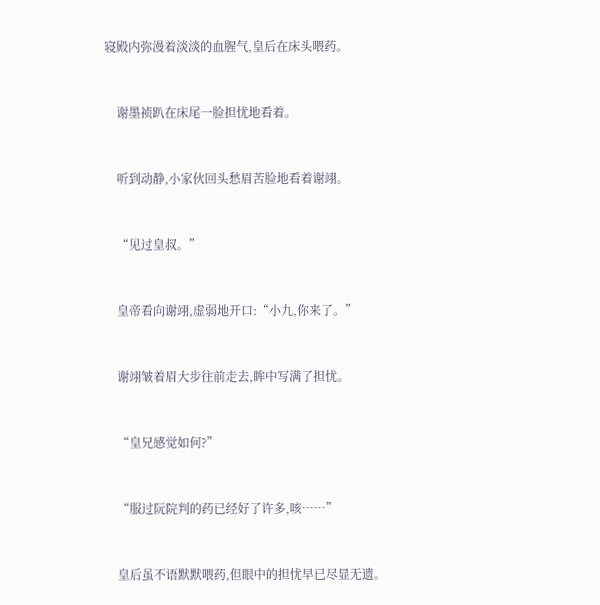寝殿内弥漫着淡淡的血腥气,皇后在床头喂药。


    谢墨祯趴在床尾一脸担忧地看着。


    听到动静,小家伙回头愁眉苦脸地看着谢翊。


    “见过皇叔。”


    皇帝看向谢翊,虚弱地开口:“小九,你来了。”


    谢翊皱着眉大步往前走去,眸中写满了担忧。


    “皇兄感觉如何?”


    “服过阮院判的药已经好了许多,咳……”


    皇后虽不语默默喂药,但眼中的担忧早已尽显无遗。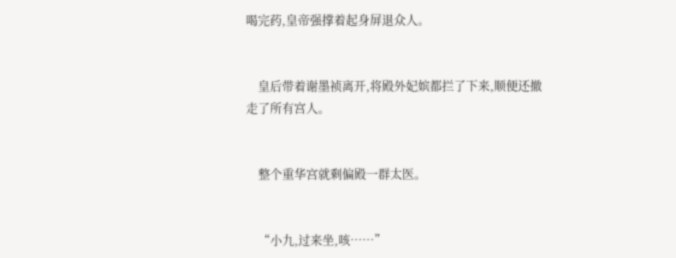喝完药,皇帝强撑着起身屏退众人。


    皇后带着谢墨祯离开,将殿外妃嫔都拦了下来,顺便还撤走了所有宫人。


    整个重华宫就剩偏殿一群太医。


    “小九,过来坐,咳……”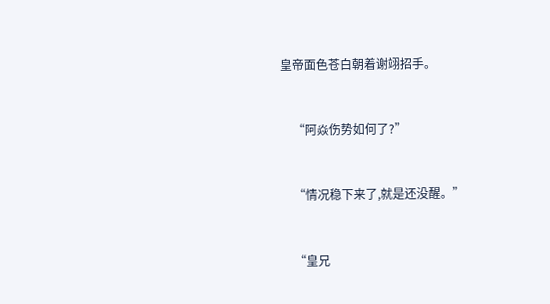皇帝面色苍白朝着谢翊招手。


    “阿焱伤势如何了?”


    “情况稳下来了,就是还没醒。”


    “皇兄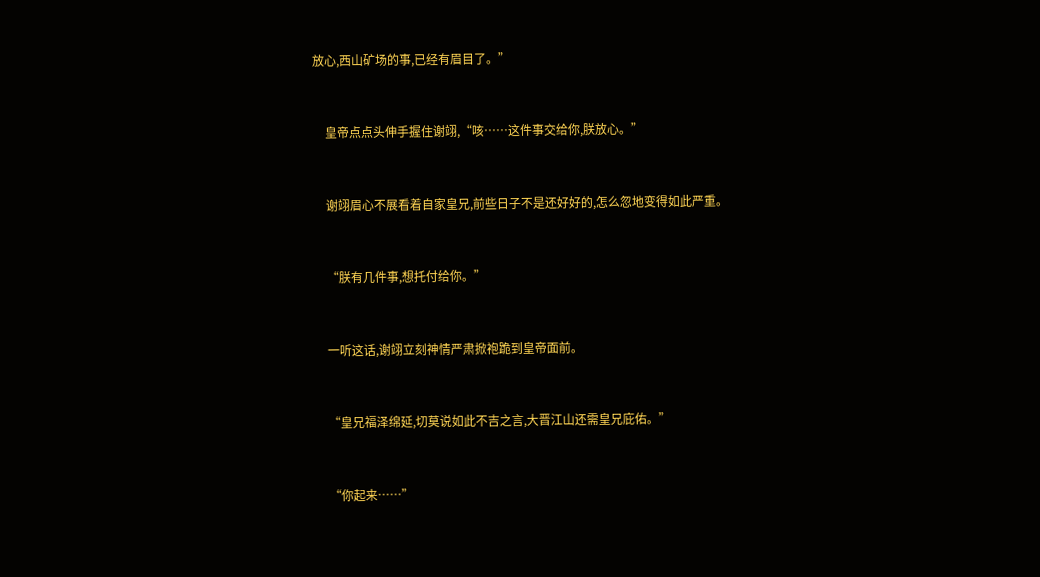放心,西山矿场的事,已经有眉目了。”


    皇帝点点头伸手握住谢翊,“咳……这件事交给你,朕放心。”


    谢翊眉心不展看着自家皇兄,前些日子不是还好好的,怎么忽地变得如此严重。


    “朕有几件事,想托付给你。”


    一听这话,谢翊立刻神情严肃掀袍跪到皇帝面前。


    “皇兄福泽绵延,切莫说如此不吉之言,大晋江山还需皇兄庇佑。”


    “你起来……”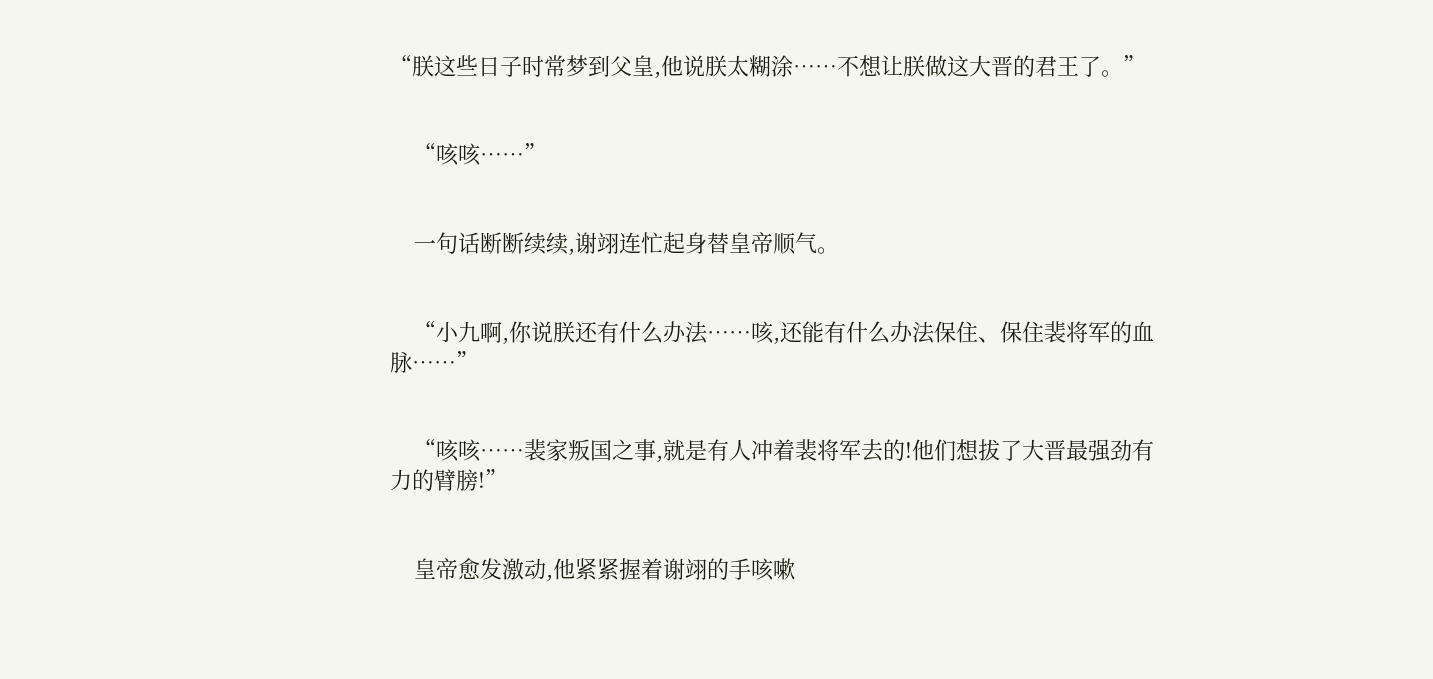“朕这些日子时常梦到父皇,他说朕太糊涂……不想让朕做这大晋的君王了。”


    “咳咳……”


    一句话断断续续,谢翊连忙起身替皇帝顺气。


    “小九啊,你说朕还有什么办法……咳,还能有什么办法保住、保住裴将军的血脉……”


    “咳咳……裴家叛国之事,就是有人冲着裴将军去的!他们想拔了大晋最强劲有力的臂膀!”


    皇帝愈发激动,他紧紧握着谢翊的手咳嗽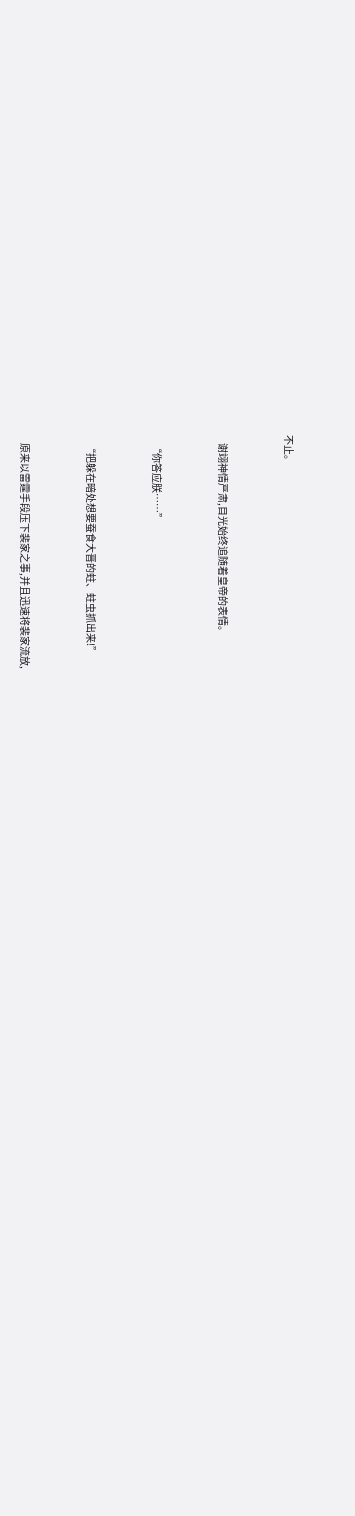不止。


    谢翊神情严肃,目光始终追随着皇帝的表情。


    “你答应朕……”


    “把躲在暗处想要蚕食大晋的蛀、蛀虫抓出来!”


    原来以雷霆手段压下裴家之事,并且迅速将裴家流放,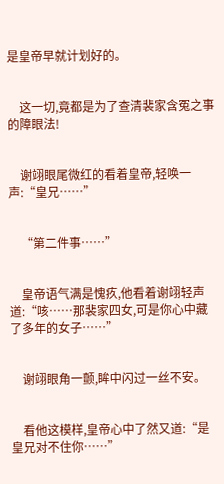是皇帝早就计划好的。


    这一切,竟都是为了查清裴家含冤之事的障眼法!


    谢翊眼尾微红的看着皇帝,轻唤一声:“皇兄……”


    “第二件事……”


    皇帝语气满是愧疚,他看着谢翊轻声道:“咳……那裴家四女,可是你心中藏了多年的女子……”


    谢翊眼角一颤,眸中闪过一丝不安。


    看他这模样,皇帝心中了然又道:“是皇兄对不住你……”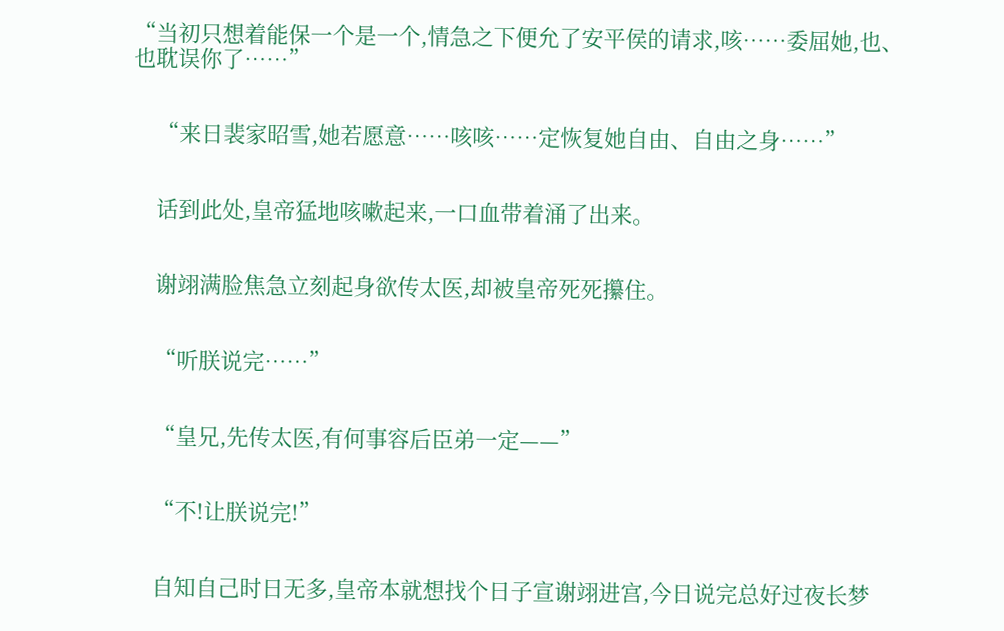“当初只想着能保一个是一个,情急之下便允了安平侯的请求,咳……委屈她,也、也耽误你了……”


    “来日裴家昭雪,她若愿意……咳咳……定恢复她自由、自由之身……”


    话到此处,皇帝猛地咳嗽起来,一口血带着涌了出来。


    谢翊满脸焦急立刻起身欲传太医,却被皇帝死死攥住。


    “听朕说完……”


    “皇兄,先传太医,有何事容后臣弟一定——”


    “不!让朕说完!”


    自知自己时日无多,皇帝本就想找个日子宣谢翊进宫,今日说完总好过夜长梦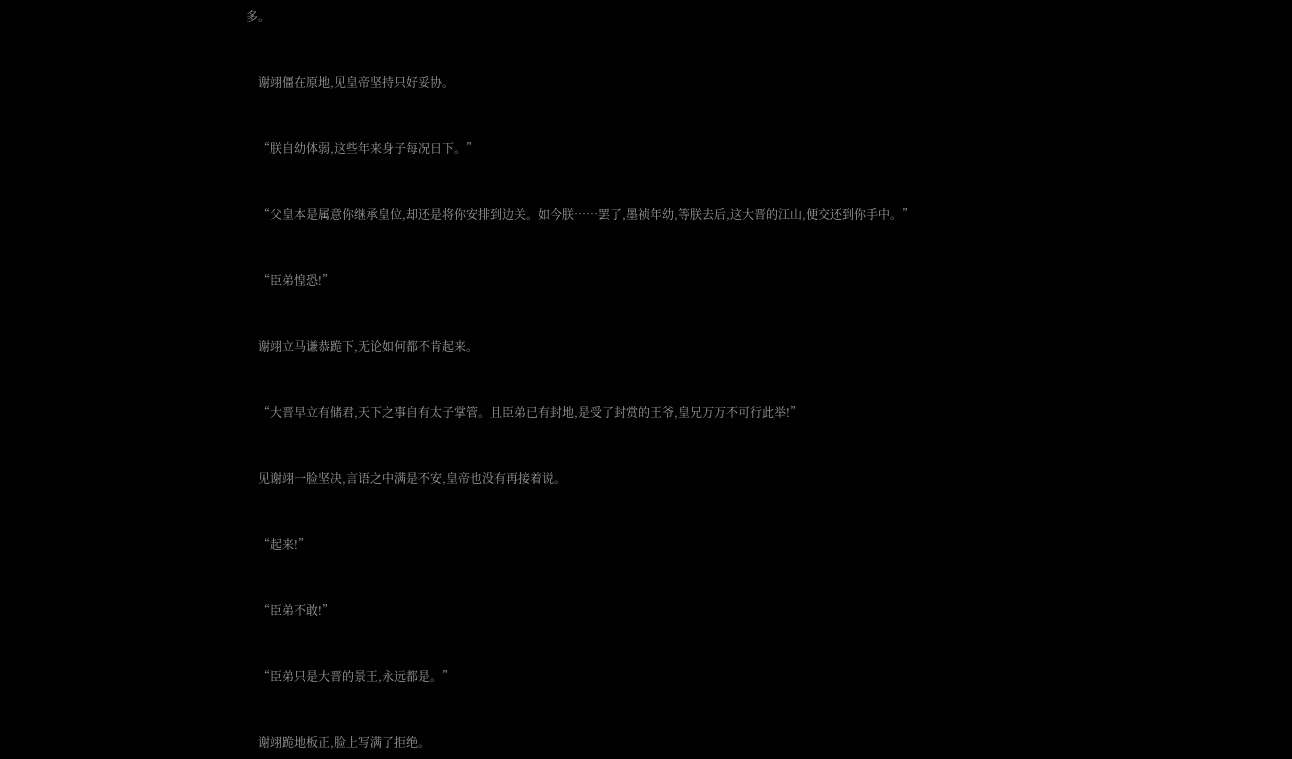多。


    谢翊僵在原地,见皇帝坚持只好妥协。


    “朕自幼体弱,这些年来身子每况日下。”


    “父皇本是属意你继承皇位,却还是将你安排到边关。如今朕……罢了,墨祯年幼,等朕去后,这大晋的江山,便交还到你手中。”


    “臣弟惶恐!”


    谢翊立马谦恭跪下,无论如何都不肯起来。


    “大晋早立有储君,天下之事自有太子掌管。且臣弟已有封地,是受了封赏的王爷,皇兄万万不可行此举!”


    见谢翊一脸坚决,言语之中满是不安,皇帝也没有再接着说。


    “起来!”


    “臣弟不敢!”


    “臣弟只是大晋的景王,永远都是。”


    谢翊跪地板正,脸上写满了拒绝。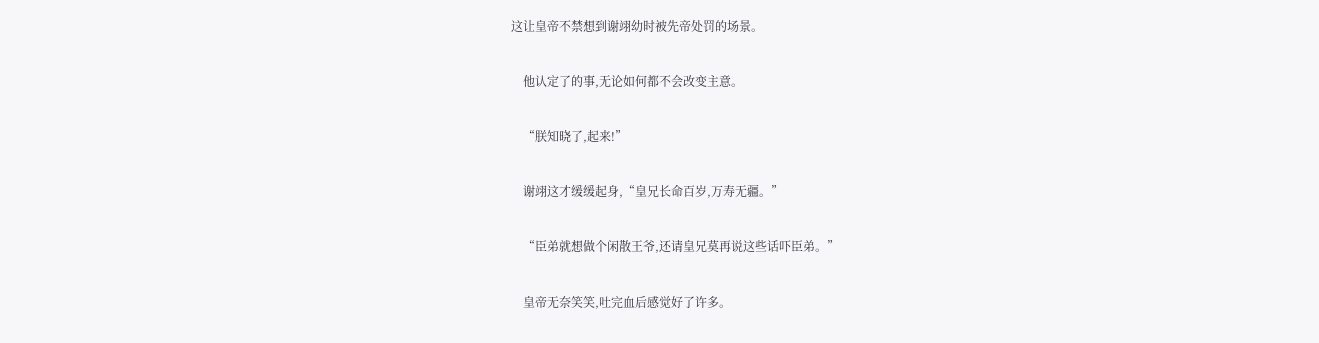这让皇帝不禁想到谢翊幼时被先帝处罚的场景。


    他认定了的事,无论如何都不会改变主意。


    “朕知晓了,起来!”


    谢翊这才缓缓起身,“皇兄长命百岁,万寿无疆。”


    “臣弟就想做个闲散王爷,还请皇兄莫再说这些话吓臣弟。”


    皇帝无奈笑笑,吐完血后感觉好了许多。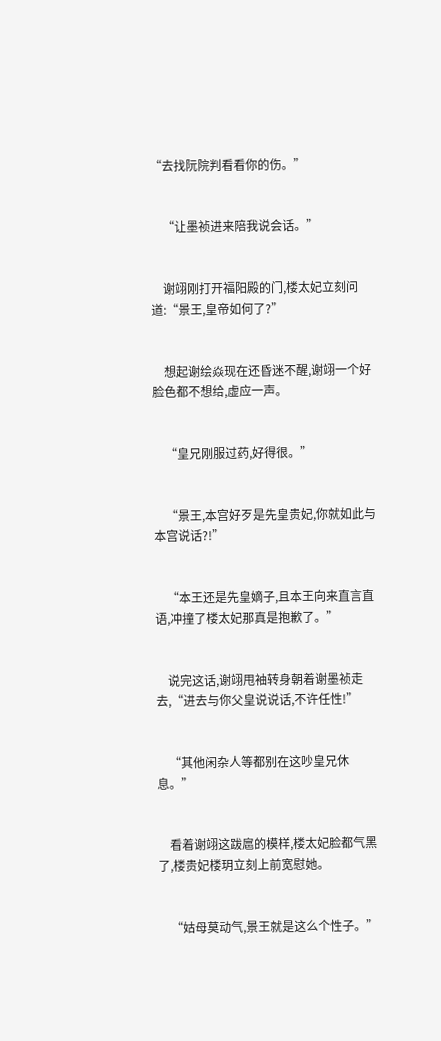“去找阮院判看看你的伤。”


    “让墨祯进来陪我说会话。”


    谢翊刚打开福阳殿的门,楼太妃立刻问道:“景王,皇帝如何了?”


    想起谢绘焱现在还昏迷不醒,谢翊一个好脸色都不想给,虚应一声。


    “皇兄刚服过药,好得很。”


    “景王,本宫好歹是先皇贵妃,你就如此与本宫说话?!”


    “本王还是先皇嫡子,且本王向来直言直语,冲撞了楼太妃那真是抱歉了。”


    说完这话,谢翊甩袖转身朝着谢墨祯走去,“进去与你父皇说说话,不许任性!”


    “其他闲杂人等都别在这吵皇兄休息。”


    看着谢翊这跋扈的模样,楼太妃脸都气黑了,楼贵妃楼玥立刻上前宽慰她。


    “姑母莫动气,景王就是这么个性子。”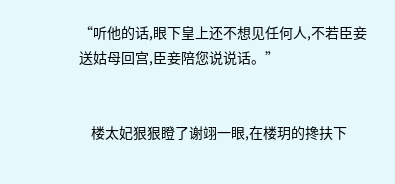“听他的话,眼下皇上还不想见任何人,不若臣妾送姑母回宫,臣妾陪您说说话。”


    楼太妃狠狠瞪了谢翊一眼,在楼玥的搀扶下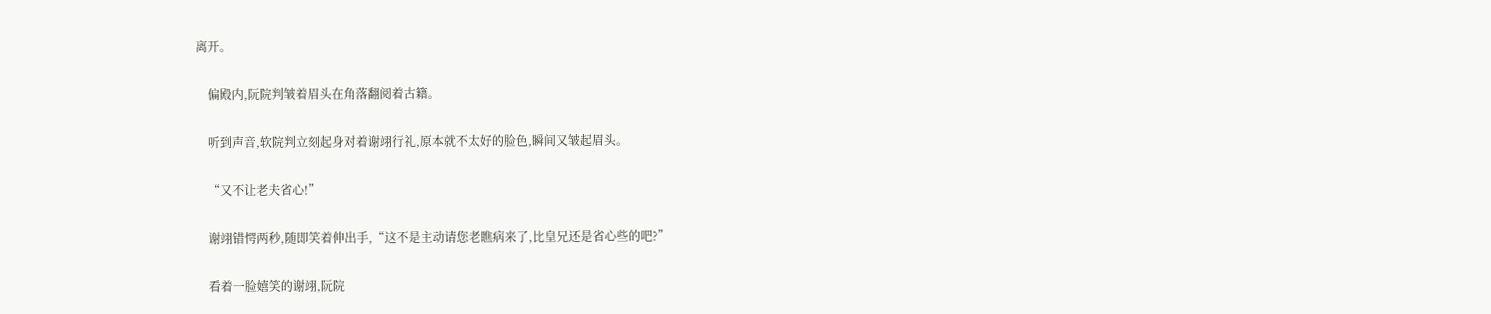离开。


    偏殿内,阮院判皱着眉头在角落翻阅着古籍。


    听到声音,软院判立刻起身对着谢翊行礼,原本就不太好的脸色,瞬间又皱起眉头。


    “又不让老夫省心!”


    谢翊错愕两秒,随即笑着伸出手,“这不是主动请您老瞧病来了,比皇兄还是省心些的吧?”


    看着一脸嬉笑的谢翊,阮院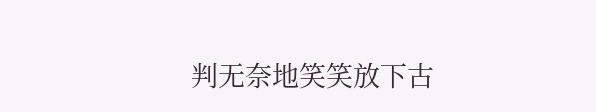判无奈地笑笑放下古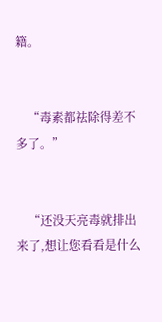籍。


    “毒素都祛除得差不多了。”


    “还没天亮毒就排出来了,想让您看看是什么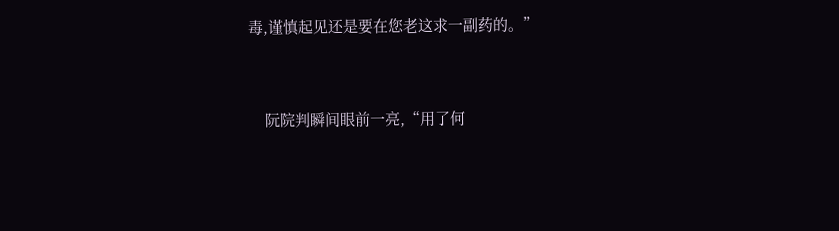毒,谨慎起见还是要在您老这求一副药的。”


    阮院判瞬间眼前一亮,“用了何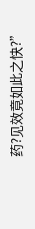药?见效竟如此之快?”